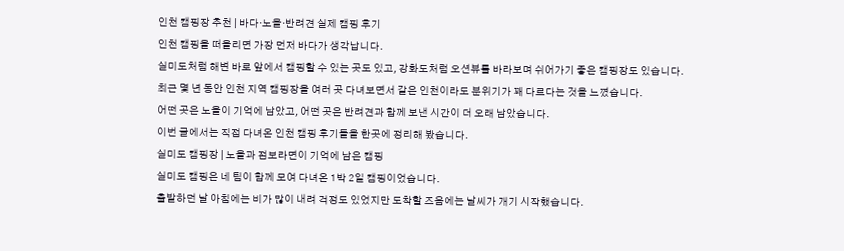인천 캠핑장 추천 | 바다·노을·반려견 실제 캠핑 후기
인천 캠핑을 떠올리면 가장 먼저 바다가 생각납니다.
실미도처럼 해변 바로 앞에서 캠핑할 수 있는 곳도 있고, 강화도처럼 오션뷰를 바라보며 쉬어가기 좋은 캠핑장도 있습니다.
최근 몇 년 동안 인천 지역 캠핑장을 여러 곳 다녀보면서 같은 인천이라도 분위기가 꽤 다르다는 것을 느꼈습니다.
어떤 곳은 노을이 기억에 남았고, 어떤 곳은 반려견과 함께 보낸 시간이 더 오래 남았습니다.
이번 글에서는 직접 다녀온 인천 캠핑 후기들을 한곳에 정리해 봤습니다.
실미도 캠핑장 | 노을과 점보라면이 기억에 남은 캠핑
실미도 캠핑은 네 팀이 함께 모여 다녀온 1박 2일 캠핑이었습니다.
출발하던 날 아침에는 비가 많이 내려 걱정도 있었지만 도착할 즈음에는 날씨가 개기 시작했습니다.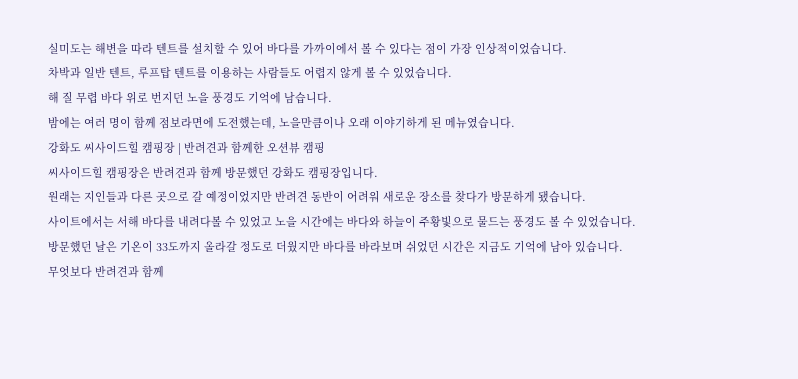실미도는 해변을 따라 텐트를 설치할 수 있어 바다를 가까이에서 볼 수 있다는 점이 가장 인상적이었습니다.
차박과 일반 텐트, 루프탑 텐트를 이용하는 사람들도 어렵지 않게 볼 수 있었습니다.
해 질 무렵 바다 위로 번지던 노을 풍경도 기억에 남습니다.
밤에는 여러 명이 함께 점보라면에 도전했는데, 노을만큼이나 오래 이야기하게 된 메뉴였습니다.
강화도 씨사이드힐 캠핑장 | 반려견과 함께한 오션뷰 캠핑
씨사이드힐 캠핑장은 반려견과 함께 방문했던 강화도 캠핑장입니다.
원래는 지인들과 다른 곳으로 갈 예정이었지만 반려견 동반이 어려워 새로운 장소를 찾다가 방문하게 됐습니다.
사이트에서는 서해 바다를 내려다볼 수 있었고 노을 시간에는 바다와 하늘이 주황빛으로 물드는 풍경도 볼 수 있었습니다.
방문했던 날은 기온이 33도까지 올라갈 정도로 더웠지만 바다를 바라보며 쉬었던 시간은 지금도 기억에 남아 있습니다.
무엇보다 반려견과 함께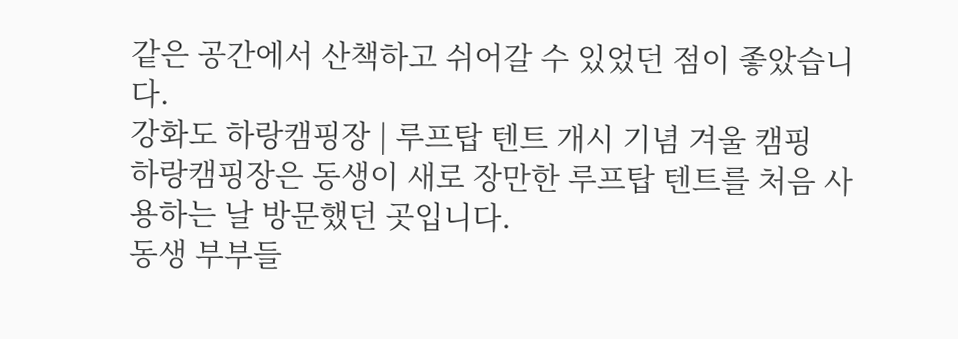같은 공간에서 산책하고 쉬어갈 수 있었던 점이 좋았습니다.
강화도 하랑캠핑장 | 루프탑 텐트 개시 기념 겨울 캠핑
하랑캠핑장은 동생이 새로 장만한 루프탑 텐트를 처음 사용하는 날 방문했던 곳입니다.
동생 부부들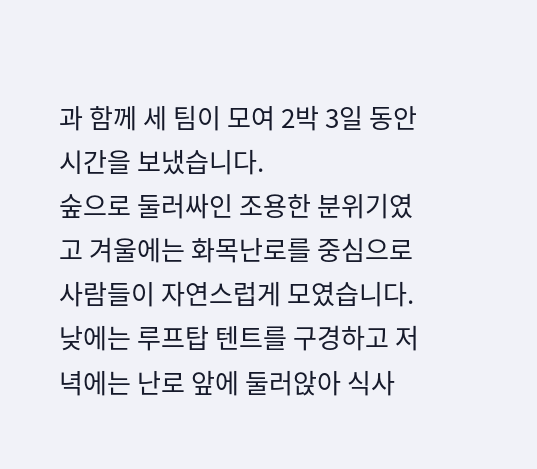과 함께 세 팀이 모여 2박 3일 동안 시간을 보냈습니다.
숲으로 둘러싸인 조용한 분위기였고 겨울에는 화목난로를 중심으로 사람들이 자연스럽게 모였습니다.
낮에는 루프탑 텐트를 구경하고 저녁에는 난로 앞에 둘러앉아 식사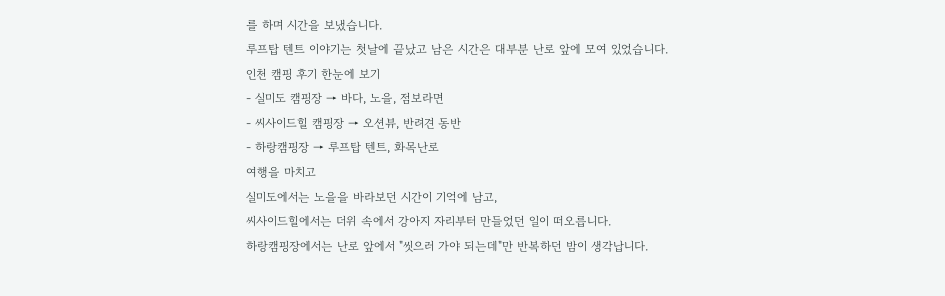를 하며 시간을 보냈습니다.
루프탑 텐트 이야기는 첫날에 끝났고 남은 시간은 대부분 난로 앞에 모여 있었습니다.
인천 캠핑 후기 한눈에 보기
- 실미도 캠핑장 → 바다, 노을, 점보라면
- 씨사이드힐 캠핑장 → 오션뷰, 반려견 동반
- 하랑캠핑장 → 루프탑 텐트, 화목난로
여행을 마치고
실미도에서는 노을을 바라보던 시간이 기억에 남고,
씨사이드힐에서는 더위 속에서 강아지 자리부터 만들었던 일이 떠오릅니다.
하랑캠핑장에서는 난로 앞에서 "씻으러 가야 되는데"만 반복하던 밤이 생각납니다.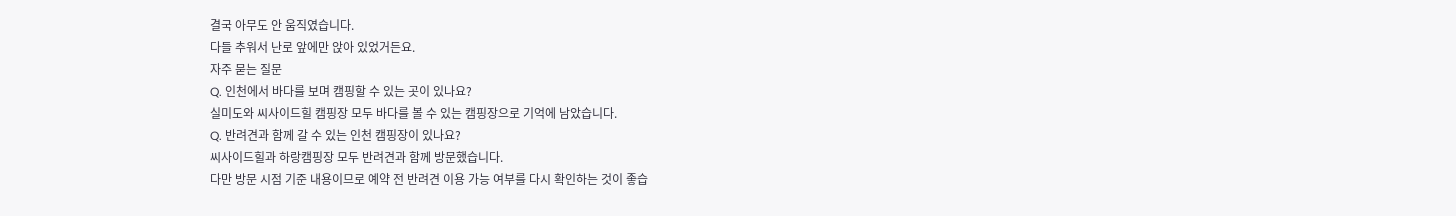결국 아무도 안 움직였습니다.
다들 추워서 난로 앞에만 앉아 있었거든요.
자주 묻는 질문
Q. 인천에서 바다를 보며 캠핑할 수 있는 곳이 있나요?
실미도와 씨사이드힐 캠핑장 모두 바다를 볼 수 있는 캠핑장으로 기억에 남았습니다.
Q. 반려견과 함께 갈 수 있는 인천 캠핑장이 있나요?
씨사이드힐과 하랑캠핑장 모두 반려견과 함께 방문했습니다.
다만 방문 시점 기준 내용이므로 예약 전 반려견 이용 가능 여부를 다시 확인하는 것이 좋습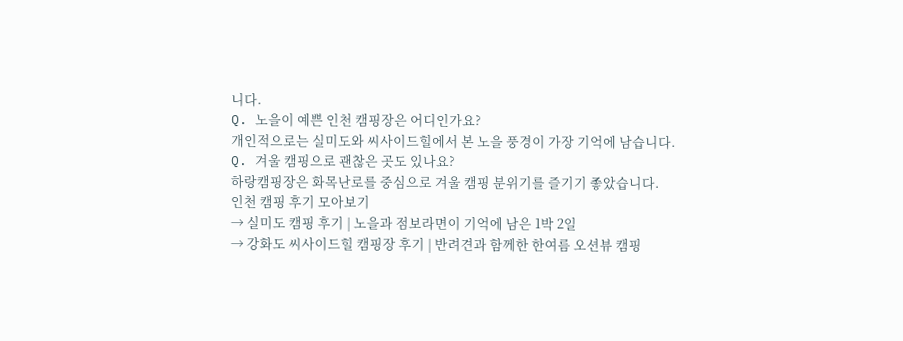니다.
Q. 노을이 예쁜 인천 캠핑장은 어디인가요?
개인적으로는 실미도와 씨사이드힐에서 본 노을 풍경이 가장 기억에 남습니다.
Q. 겨울 캠핑으로 괜찮은 곳도 있나요?
하랑캠핑장은 화목난로를 중심으로 겨울 캠핑 분위기를 즐기기 좋았습니다.
인천 캠핑 후기 모아보기
→ 실미도 캠핑 후기 | 노을과 점보라면이 기억에 남은 1박 2일
→ 강화도 씨사이드힐 캠핑장 후기 | 반려견과 함께한 한여름 오션뷰 캠핑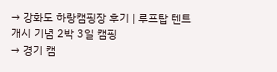→ 강화도 하랑캠핑장 후기 | 루프탑 텐트 개시 기념 2박 3일 캠핑
→ 경기 캠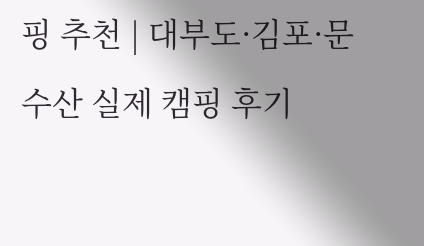핑 추천 | 대부도·김포·문수산 실제 캠핑 후기